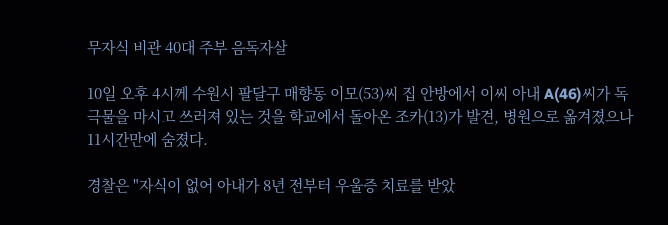무자식 비관 40대 주부 음독자살

10일 오후 4시께 수원시 팔달구 매향동 이모(53)씨 집 안방에서 이씨 아내 A(46)씨가 독극물을 마시고 쓰러져 있는 것을 학교에서 돌아온 조카(13)가 발견, 병원으로 옮겨졌으나 11시간만에 숨졌다.

경찰은 "자식이 없어 아내가 8년 전부터 우울증 치료를 받았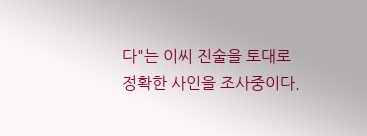다"는 이씨 진술을 토대로 정확한 사인을 조사중이다.